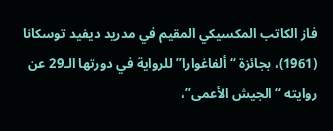فاز الكاتب المكسيكي المقيم في مدريد ديفيد توسكانا (1961)، بجائزة “ألفاغوارا” للرواية في دورتها الـ29 عن روايته “الجيش الأعمى”،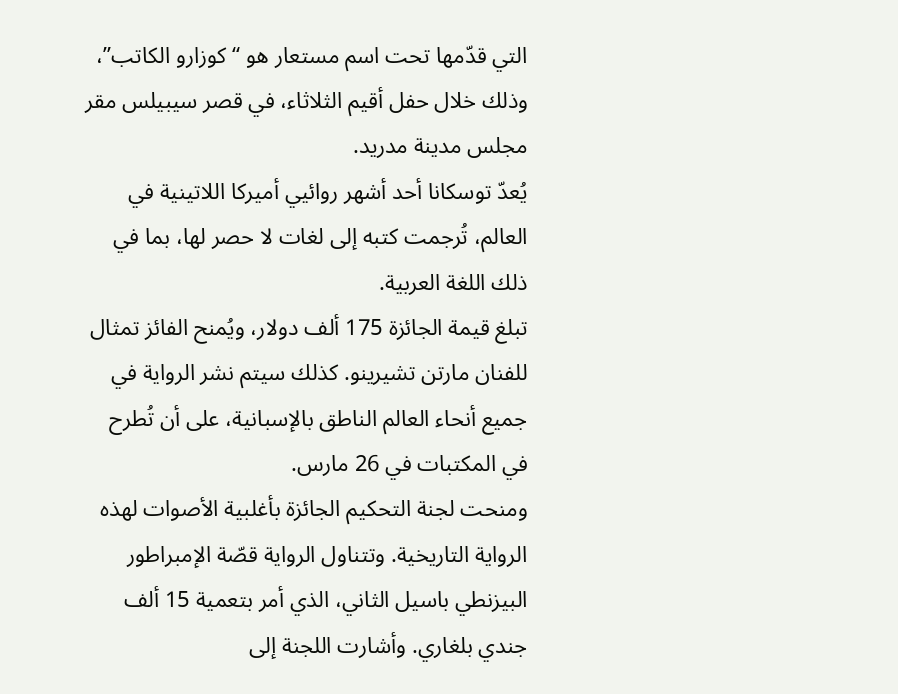التي قدّمها تحت اسم مستعار هو “كوزارو الكاتب”، وذلك خلال حفل أقيم الثلاثاء، في قصر سيبيلس مقر مجلس مدينة مدريد.
يُعدّ توسكانا أحد أشهر روائيي أميركا اللاتينية في العالم، تُرجمت كتبه إلى لغات لا حصر لها، بما في ذلك اللغة العربية.
تبلغ قيمة الجائزة 175 ألف دولار، ويُمنح الفائز تمثال للفنان مارتن تشيرينو. كذلك سيتم نشر الرواية في جميع أنحاء العالم الناطق بالإسبانية، على أن تُطرح في المكتبات في 26 مارس.
ومنحت لجنة التحكيم الجائزة بأغلبية الأصوات لهذه الرواية التاريخية. وتتناول الرواية قصّة الإمبراطور البيزنطي باسيل الثاني، الذي أمر بتعمية 15 ألف جندي بلغاري. وأشارت اللجنة إلى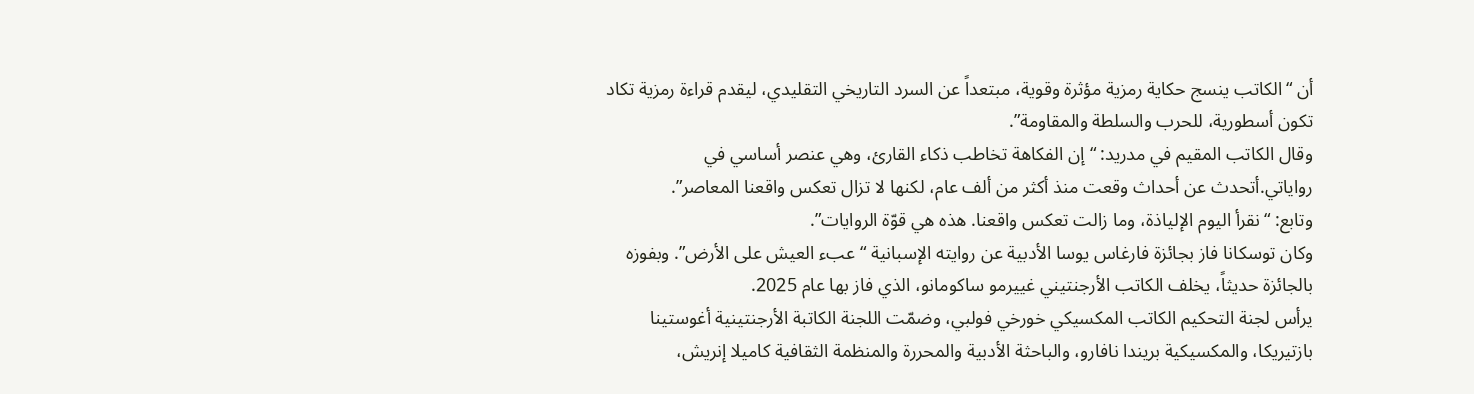أن “الكاتب ينسج حكاية رمزية مؤثرة وقوية، مبتعداً عن السرد التاريخي التقليدي، ليقدم قراءة رمزية تكاد تكون أسطورية، للحرب والسلطة والمقاومة”.
وقال الكاتب المقيم في مدريد: “إن الفكاهة تخاطب ذكاء القارئ، وهي عنصر أساسي في رواياتي.أتحدث عن أحداث وقعت منذ أكثر من ألف عام، لكنها لا تزال تعكس واقعنا المعاصر”.
وتابع: “نقرأ اليوم الإلياذة، وما زالت تعكس واقعنا. هذه هي قوّة الروايات”.
وكان توسكانا فاز بجائزة فارغاس يوسا الأدبية عن روايته الإسبانية “عبء العيش على الأرض”. وبفوزه بالجائزة حديثاً، يخلف الكاتب الأرجنتيني غييرمو ساكومانو، الذي فاز بها عام 2025.
يرأس لجنة التحكيم الكاتب المكسيكي خورخي فولبي، وضمّت اللجنة الكاتبة الأرجنتينية أغوستينا بازتيريكا، والمكسيكية بريندا نافارو، والباحثة الأدبية والمحررة والمنظمة الثقافية كاميلا إنريش،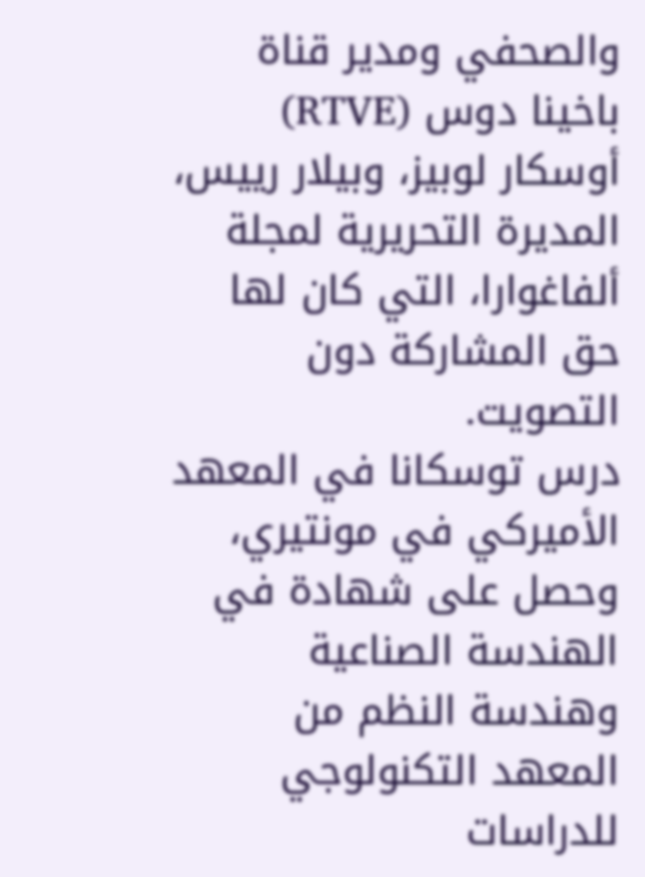والصحفي ومدير قناة باخينا دوس (RTVE) أوسكار لوبيز، وبيلار رييس، المديرة التحريرية لمجلة ألفاغوارا، التي كان لها حق المشاركة دون التصويت.
درس توسكانا في المعهد الأميركي في مونتيري، وحصل على شهادة في الهندسة الصناعية وهندسة النظم من المعهد التكنولوجي للدراسات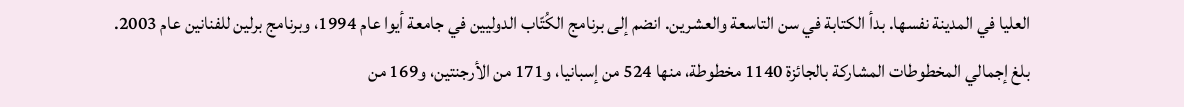العليا في المدينة نفسها. بدأ الكتابة في سن التاسعة والعشرين. انضم إلى برنامج الكُتّاب الدوليين في جامعة أيوا عام 1994، وبرنامج برلين للفنانين عام 2003.
بلغ إجمالي المخطوطات المشاركة بالجائزة 1140 مخطوطة، منها 524 من إسبانيا، و171 من الأرجنتين، و169 من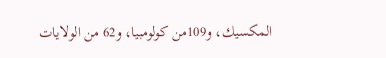المكسيك، و109من كولومبيا، و62 من الولايات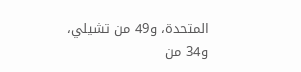المتحدة، و49 من تشيلي، و34 من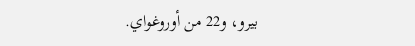بيرو، و22 من أوروغواي.